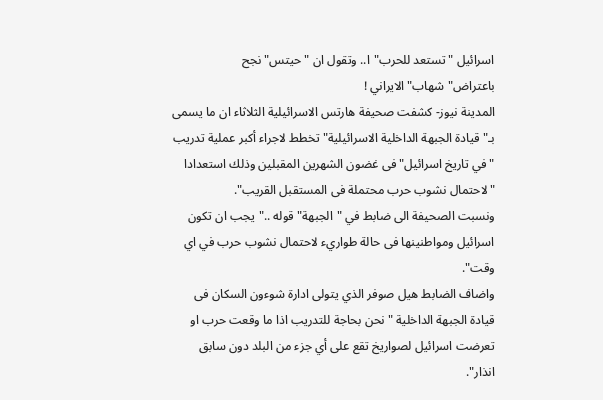اسرائيل "تستعد للحرب"ا.. وتقول ان "حيتس"نجح باعتراض"شهاب"الايراني !
المدينة نيوز- كشفت صحيفة هارتس الاسرائيلية الثلاثاء ان ما يسمى بـ"قيادة الجبهة الداخلية الاسرائيلية" تخطط لاجراء أكبر عملية تدريب "في تاريخ اسرائيل" فى غضون الشهرين المقبلين وذلك استعدادا "لاحتمال نشوب حرب محتملة فى المستقبل القريب".
ونسبت الصحيفة الى ضابط في "الجبهة" قوله .."يجب ان تكون اسرائيل ومواطنينها فى حالة طواريء لاحتمال نشوب حرب في اي وقت".
واضاف الضابط هيل صوفر الذي يتولى ادارة شوءون السكان فى قيادة الجبهة الداخلية "نحن بحاجة للتدريب اذا ما وقعت حرب او تعرضت اسرائيل لصواريخ تقع على أي جزء من البلد دون سابق انذار".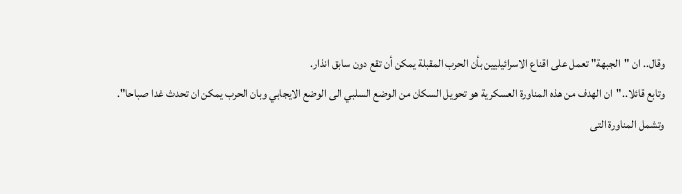وقال.. ان "الجبهة" تعمل على اقناع الاسرائيليين بأن الحرب المقبلة يمكن أن تقع دون سابق انذار.
وتابع قائلا.."ان الهدف من هذه المناورة العسكرية هو تحويل السكان من الوضع السلبي الى الوضع الايجابي وبان الحرب يمكن ان تحدث غدا صباحا".
وتشمل المناورة التى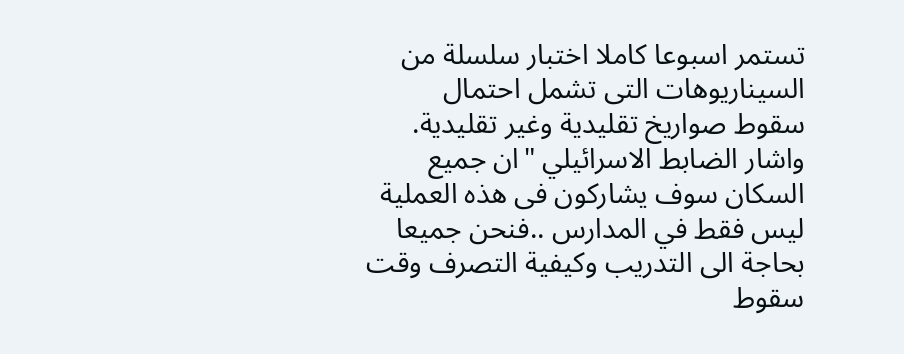تستمر اسبوعا كاملا اختبار سلسلة من السيناريوهات التى تشمل احتمال سقوط صواريخ تقليدية وغير تقليدية.
واشار الضابط الاسرائيلي "ان جميع السكان سوف يشاركون فى هذه العملية ليس فقط في المدارس ..فنحن جميعا بحاجة الى التدريب وكيفية التصرف وقت سقوط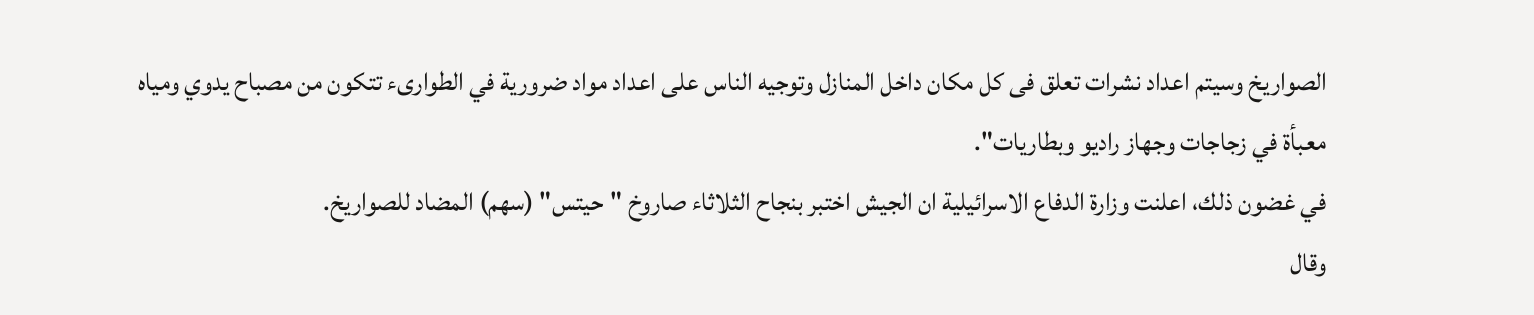الصواريخ وسيتم اعداد نشرات تعلق فى كل مكان داخل المنازل وتوجيه الناس على اعداد مواد ضرورية في الطوارىء تتكون من مصباح يدوي ومياه معبأة في زجاجات وجهاز راديو وبطاريات".
في غضون ذلك، اعلنت وزارة الدفاع الاسرائيلية ان الجيش اختبر بنجاح الثلاثاء صاروخ "حيتس" (سهم) المضاد للصواريخ.
وقال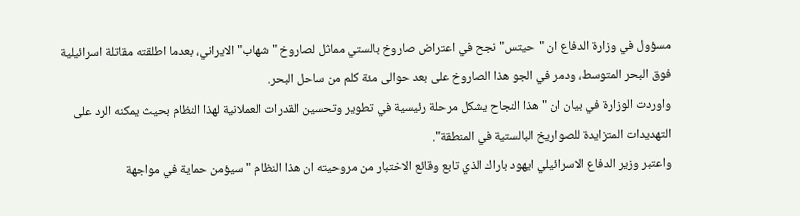مسؤول في وزارة الدفاع ان "حيتس" نجح في اعتراض صاروخ بالستي مماثل لصاروخ "شهاب" الايراني، بعدما اطلقته مقاتلة اسرائيلية فوق البحر المتوسط، ودمر في الجو هذا الصاروخ على بعد حوالى مئة كلم من ساحل البحر.
واوردت الوزارة في بيان ان "هذا النجاح يشكل مرحلة رئيسية في تطوير وتحسين القدرات العملانية لهذا النظام بحيث يمكنه الرد على التهديدات المتزايدة للصواريخ البالستية في المنطقة".
واعتبر وزير الدفاع الاسرائيلي ايهود باراك الذي تابع وقائع الاختبار من مروحيته ان هذا النظام "سيؤمن حماية في مواجهة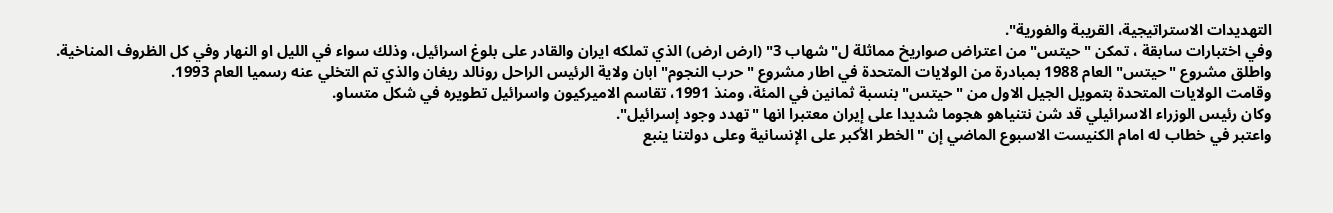التهديدات الاستراتيجية، القريبة والفورية".
وفي اختبارات سابقة ، تمكن "حيتس" من اعتراض صواريخ مماثلة ل"شهاب 3" (ارض ارض) الذي تملكه ايران والقادر على بلوغ اسرائيل، وذلك سواء في الليل او النهار وفي كل الظروف المناخية.
واطلق مشروع "حيتس" العام 1988 بمبادرة من الولايات المتحدة في اطار مشروع "حرب النجوم" ابان ولاية الرئيس الراحل رونالد ريغان والذي تم التخلي عنه رسميا العام 1993.
وقامت الولايات المتحدة بتمويل الجيل الاول من "حيتس" بنسبة ثمانين في المئة، ومنذ 1991، تقاسم الاميركيون واسرائيل تطويره في شكل متساو.
وكان رئيس الوزراء الاسرائيلي قد شن نتنياهو هجوما شديدا على إيران معتبرا انها "تهدد وجود إسرائيل".
واعتبر في خطاب له امام الكنيست الاسبوع الماضي إن "الخطر الأكبر على الإنسانية وعلى دولتنا ينبع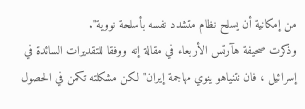من إمكانية أن يسلح نظام متشدد نفسه بأسلحة نووية".
وذكرت صحيفة هآرتس الأربعاء في مقالة إنه ووفقا للتقديرات السائدة في إسرائيل ، فان نتنياهو ينوي مهاجمة إيران" لكن مشكلته تكمن في الحصول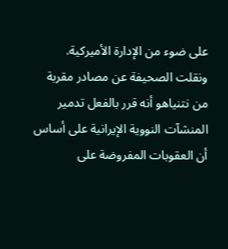على ضوء من الإدارة الأميركية.
ونقلت الصحيفة عن مصادر مقربة من نتنياهو أنه قرر بالفعل تدمير المنشآت النووية الإيرانية على أساس أن العقوبات المفروضة على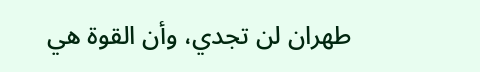طهران لن تجدي، وأن القوة هي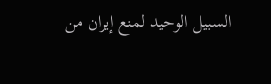السبيل الوحيد لمنع إيران من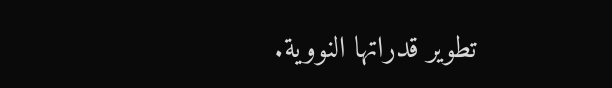تطوير قدراتها النووية.